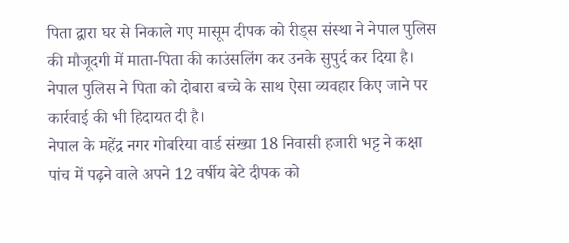पिता द्वारा घर से निकाले गए मासूम दीपक को रीड्स संस्था ने नेपाल पुलिस की मौजूदगी में माता-पिता की काउंसलिंग कर उनके सुपुर्द कर दिया है। नेपाल पुलिस ने पिता को दोबारा बच्चे के साथ ऐसा व्यवहार किए जाने पर कार्रवाई की भी हिदायत दी है।
नेपाल के महेंद्र नगर गोबरिया वार्ड संख्या 18 निवासी हजारी भट्ट ने कक्षा पांच में पढ़ने वाले अपने 12 वर्षीय बेटे दीपक को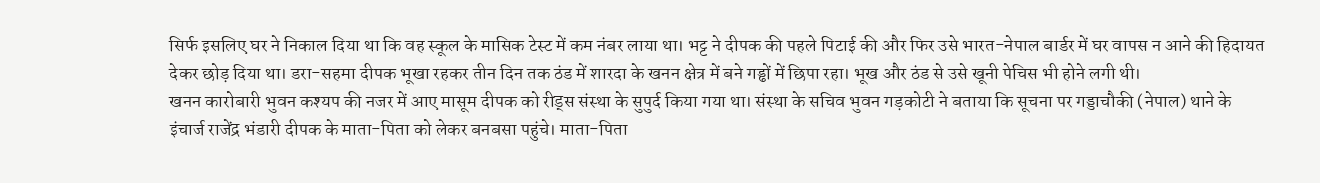सिर्फ इसलिए घर ने निकाल दिया था कि वह स्कूल के मासिक टेस्ट में कम नंबर लाया था। भट्ट ने दीपक की पहले पिटाई की और फिर उसे भारत-नेपाल बार्डर में घर वापस न आने की हिदायत देकर छोड़ दिया था। डरा-सहमा दीपक भूखा रहकर तीन दिन तक ठंड में शारदा के खनन क्षेत्र में बने गड्ढों में छिपा रहा। भूख और ठंड से उसे खूनी पेचिस भी होने लगी थी।
खनन कारोबारी भुवन कश्यप की नजर में आए मासूम दीपक को रीड्स संस्था के सुपुर्द किया गया था। संस्था के सचिव भुवन गड़कोटी ने बताया कि सूचना पर गड्डाचौकी (नेपाल) थाने के इंचार्ज राजेंद्र भंडारी दीपक के माता-पिता को लेकर बनबसा पहुंचे। माता-पिता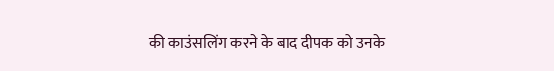की काउंसलिंग करने के बाद दीपक को उनके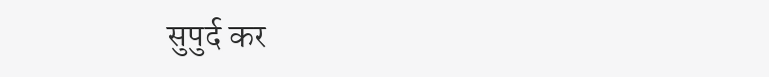सुपुर्द कर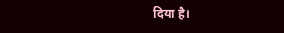दिया है।